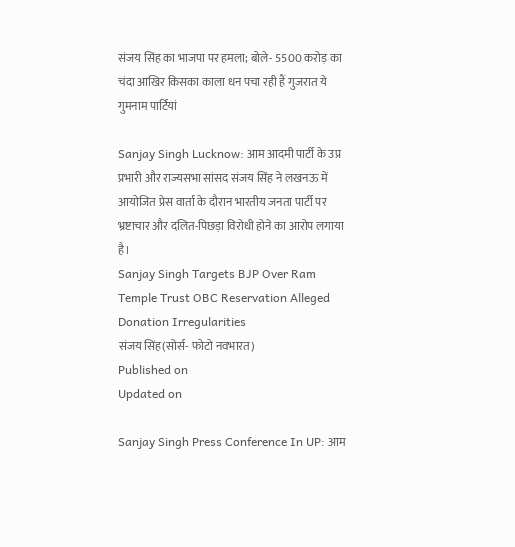संजय सिंह का भाजपा पर हमला; बोले- 5500 करोड़ का चंदा आखिर किसका काला धन पचा रही हैं गुजरात ये गुमनाम पार्टियां

Sanjay Singh Lucknow: आम आदमी पार्टी के उप्र प्रभारी और राज्यसभा सांसद संजय सिंह ने लखनऊ में आयोजित प्रेस वार्ता के दौरान भारतीय जनता पार्टी पर भ्रष्टाचार और दलित-पिछड़ा विरोधी होने का आरोप लगाया है।
Sanjay Singh Targets BJP Over Ram Temple Trust OBC Reservation Alleged Donation Irregularities
संजय सिंह(सोर्स- फोटो नवभारत)
Published on
Updated on

Sanjay Singh Press Conference In UP: आम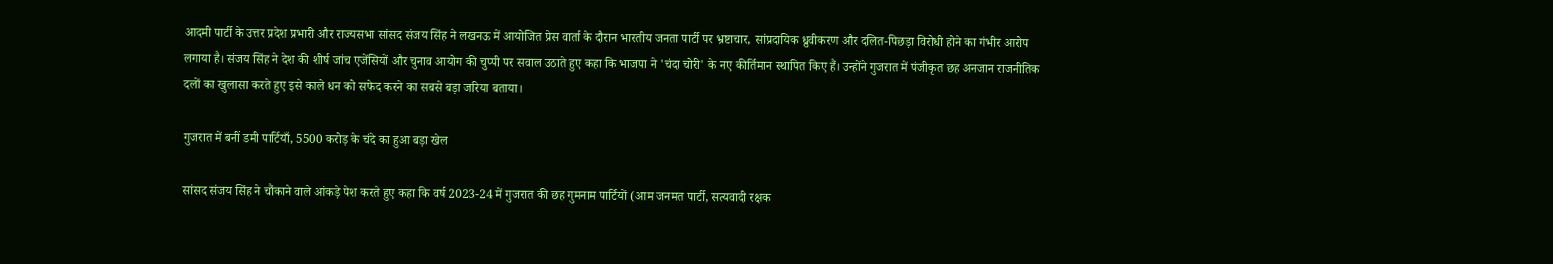आदमी पार्टी के उत्तर प्रदेश प्रभारी और राज्यसभा सांसद संजय सिंह ने लखनऊ में आयोजित प्रेस वार्ता के दौरान भारतीय जनता पार्टी पर भ्रष्टाचार, सांप्रदायिक ध्रुवीकरण और दलित-पिछड़ा विरोधी होने का गंभीर आरोप लगाया है। संजय सिंह ने देश की शीर्ष जांच एजेंसियों और चुनाव आयोग की चुप्पी पर सवाल उठाते हुए कहा कि भाजपा ने 'चंदा चोरी' के नए कीर्तिमान स्थापित किए हैं। उन्होंने गुजरात में पंजीकृत छह अनजान राजनीतिक दलों का खुलासा करते हुए इसे काले धन को सफेद करने का सबसे बड़ा जरिया बताया।

गुजरात में बनीं डमी पार्टियाँ, 5500 करोड़ के चंदे का हुआ बड़ा खेल

सांसद संजय सिंह ने चौंकाने वाले आंकड़े पेश करते हुए कहा कि वर्ष 2023-24 में गुजरात की छह गुमनाम पार्टियों (आम जनमत पार्टी, सत्यवादी रक्षक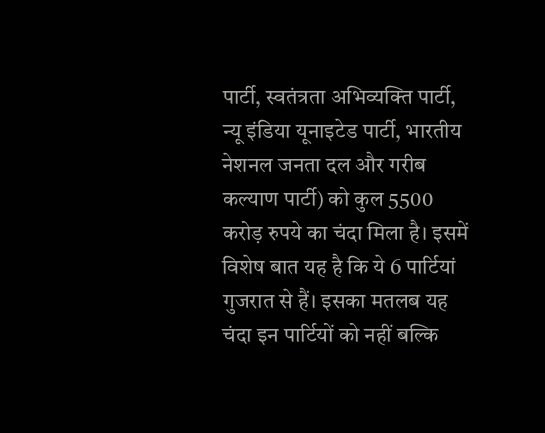पार्टी, स्वतंत्रता अभिव्यक्ति पार्टी, न्यू इंडिया यूनाइटेड पार्टी, भारतीय नेशनल जनता दल और गरीब कल्याण पार्टी) को कुल 5500 करोड़ रुपये का चंदा मिला है। इसमें विशेष बात यह है कि ये 6 पार्टियां गुजरात से हैं। इसका मतलब यह चंदा इन पार्टियों को नहीं बल्कि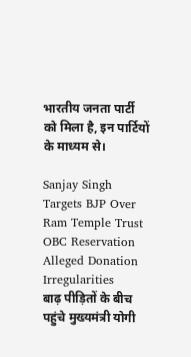भारतीय जनता पार्टी को मिला है, इन पार्टियों के माध्यम से।

Sanjay Singh Targets BJP Over Ram Temple Trust OBC Reservation Alleged Donation Irregularities
बाढ़ पीड़ितों के बीच पहुंचे मुख्यमंत्री योगी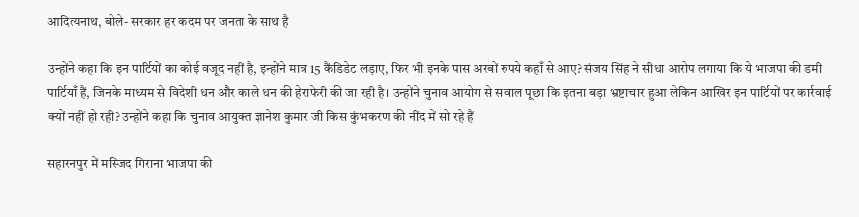आदित्यनाथ, बोले- सरकार हर कदम पर जनता के साथ है

उन्होंने कहा कि इन पार्टियों का कोई वजूद नहीं है, इन्होंने मात्र 15 कैंडिडेट लड़ाए, फिर भी इनके पास अरबों रुपये कहाँ से आए? संजय सिंह ने सीधा आरोप लगाया कि ये भाजपा की डमी पार्टियाँ हैं, जिनके माध्यम से विदेशी धन और काले धन की हेराफेरी की जा रही है। उन्होंने चुनाव आयोग से सवाल पूछा कि इतना बड़ा भ्रष्टाचार हुआ लेकिन आखिर इन पार्टियों पर कार्रवाई क्यों नहीं हो रही? उन्होंने कहा कि चुनाव आयुक्त ज्ञानेश कुमार जी किस कुंभकरण की नींद में सो रहे हैं

सहारनपुर में मस्जिद गिराना भाजपा की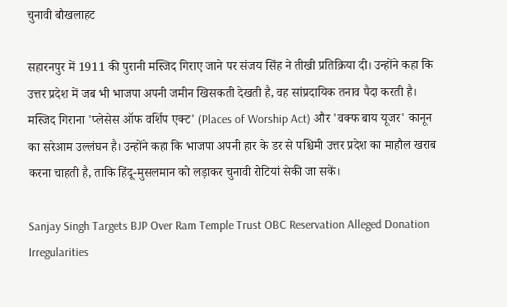चुनावी बौखलाहट

सहारनपुर में 1911 की पुरानी मस्जिद गिराए जाने पर संजय सिंह ने तीखी प्रतिक्रिया दी। उन्होंने कहा कि उत्तर प्रदेश में जब भी भाजपा अपनी जमीन खिसकती देखती है, वह सांप्रदायिक तनाव पैदा करती है। मस्जिद गिराना 'प्लेसेस ऑफ वर्शिप एक्ट' (Places of Worship Act) और 'वक्फ बाय यूजर' कानून का सरेआम उल्लंघन है। उन्होंने कहा कि भाजपा अपनी हार के डर से पश्चिमी उत्तर प्रदेश का माहौल खराब करना चाहती है, ताकि हिंदू-मुसलमान को लड़ाकर चुनावी रोटियां सेकी जा सकें।

Sanjay Singh Targets BJP Over Ram Temple Trust OBC Reservation Alleged Donation Irregularities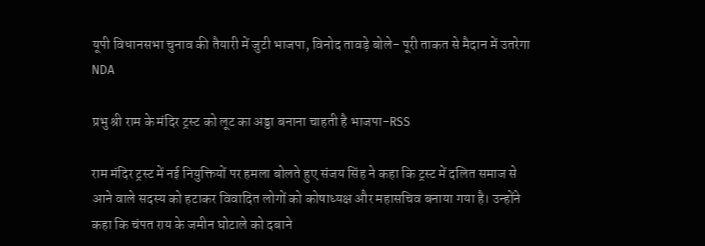यूपी विधानसभा चुनाव की तैयारी में जुटी भाजपा, विनोद तावड़े बोले- पूरी ताकत से मैदान में उतरेगा NDA

प्रभु श्री राम के मंदिर ट्रस्ट को लूट का अड्डा बनाना चाहती है भाजपा-RSS

राम मंदिर ट्रस्ट में नई नियुक्तियों पर हमला बोलते हुए संजय सिंह ने कहा कि ट्रस्ट में दलित समाज से आने वाले सदस्य को हटाकर विवादित लोगों को कोषाध्यक्ष और महासचिव बनाया गया है। उन्होंने कहा कि चंपत राय के जमीन घोटाले को दबाने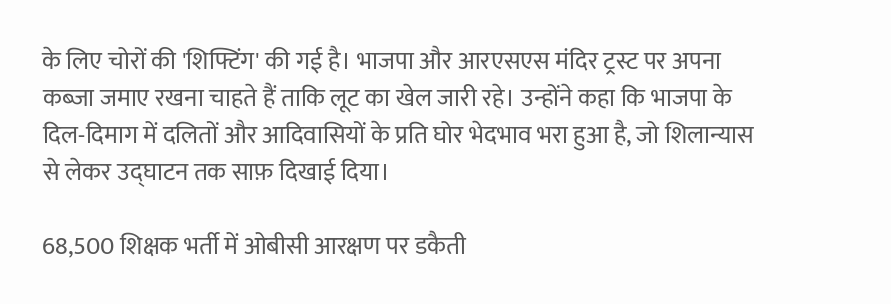के लिए चोरों की 'शिफ्टिंग' की गई है। भाजपा और आरएसएस मंदिर ट्रस्ट पर अपना कब्जा जमाए रखना चाहते हैं ताकि लूट का खेल जारी रहे। उन्होंने कहा कि भाजपा के दिल-दिमाग में दलितों और आदिवासियों के प्रति घोर भेदभाव भरा हुआ है, जो शिलान्यास से लेकर उद्घाटन तक साफ़ दिखाई दिया।

68,500 शिक्षक भर्ती में ओबीसी आरक्षण पर डकैती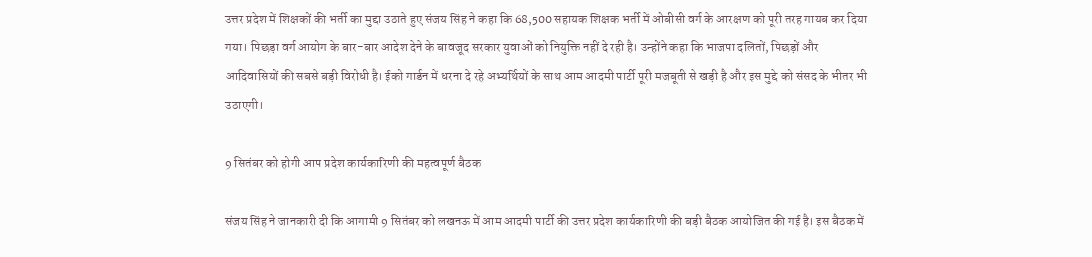उत्तर प्रदेश में शिक्षकों की भर्ती का मुद्दा उठाते हुए संजय सिंह ने कहा कि 68,500 सहायक शिक्षक भर्ती में ओबीसी वर्ग के आरक्षण को पूरी तरह गायब कर दिया गया। पिछड़ा वर्ग आयोग के बार-बार आदेश देने के बावजूद सरकार युवाओं को नियुक्ति नहीं दे रही है। उन्होंने कहा कि भाजपा दलितों, पिछड़ों और आदिवासियों की सबसे बड़ी विरोधी है। ईको गार्डन में धरना दे रहे अभ्यर्थियों के साथ आम आदमी पार्टी पूरी मजबूती से खड़ी है और इस मुद्दे को संसद के भीतर भी उठाएगी।

9 सितंबर को होगी आप प्रदेश कार्यकारिणी की महत्वपूर्ण बैठक

संजय सिंह ने जानकारी दी कि आगामी 9 सितंबर को लखनऊ में आम आदमी पार्टी की उत्तर प्रदेश कार्यकारिणी की बड़ी बैठक आयोजित की गई है। इस बैठक में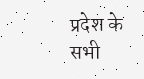प्रदेश के सभी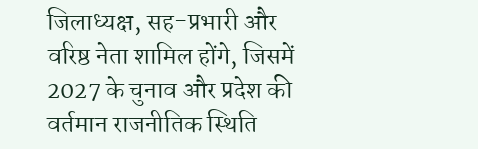जिलाध्यक्ष, सह-प्रभारी और वरिष्ठ नेता शामिल होंगे, जिसमें 2027 के चुनाव और प्रदेश की वर्तमान राजनीतिक स्थिति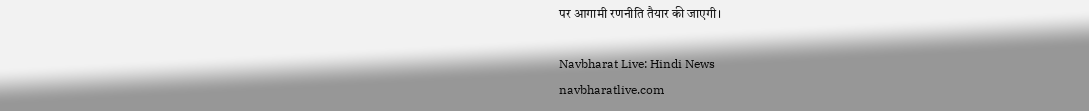पर आगामी रणनीति तैयार की जाएगी।

Navbharat Live: Hindi News
navbharatlive.com